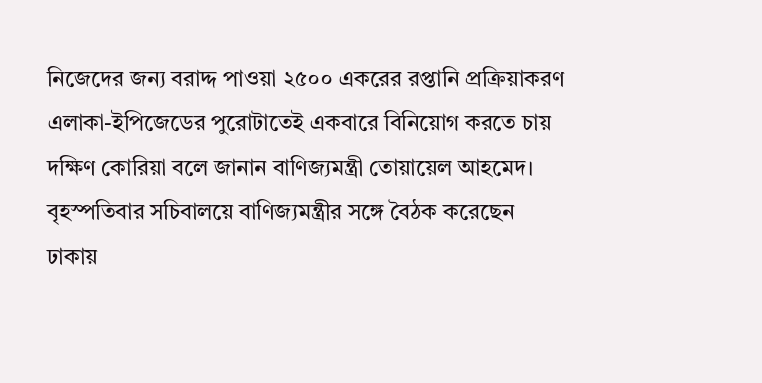নিজেদের জন্য বরাদ্দ পাওয়া ২৫০০ একরের রপ্তানি প্রক্রিয়াকরণ এলাকা-ইপিজেডের পুরোটাতেই একবারে বিনিয়োগ করতে চায় দক্ষিণ কোরিয়া বলে জানান বাণিজ্যমন্ত্রী তোয়ায়েল আহমেদ।
বৃহস্পতিবার সচিবালয়ে বাণিজ্যমন্ত্রীর সঙ্গে বৈঠক করেছেন ঢাকায়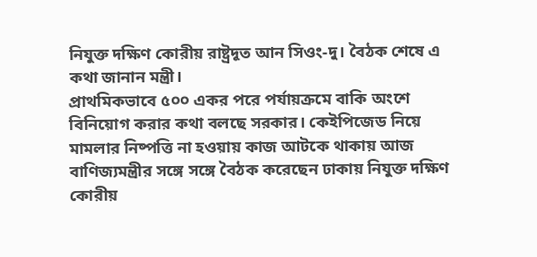নিযুক্ত দক্ষিণ কোরীয় রাষ্ট্রদূত আন সিওং-দু। বৈঠক শেষে এ কথা জানান মন্ত্রী।
প্রাথমিকভাবে ৫০০ একর পরে পর্যায়ক্রমে বাকি অংশে বিনিয়োগ করার কথা বলছে সরকার। কেইপিজেড নিয়ে মামলার নিষ্পত্তি না হওয়ায় কাজ আটকে থাকায় আজ বাণিজ্যমন্ত্রীর সঙ্গে সঙ্গে বৈঠক করেছেন ঢাকায় নিযুক্ত দক্ষিণ কোরীয়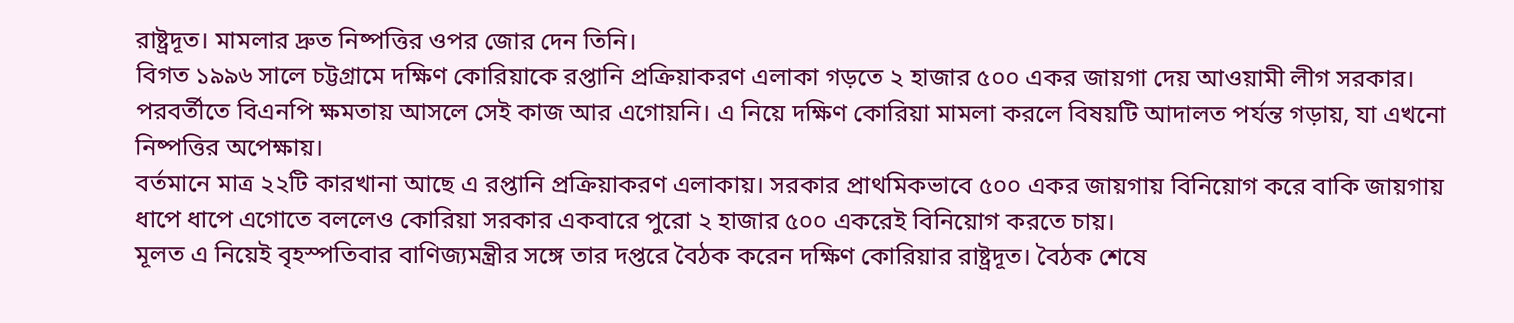রাষ্ট্রদূত। মামলার দ্রুত নিষ্পত্তির ওপর জোর দেন তিনি।
বিগত ১৯৯৬ সালে চট্টগ্রামে দক্ষিণ কোরিয়াকে রপ্তানি প্রক্রিয়াকরণ এলাকা গড়তে ২ হাজার ৫০০ একর জায়গা দেয় আওয়ামী লীগ সরকার।
পরবর্তীতে বিএনপি ক্ষমতায় আসলে সেই কাজ আর এগোয়নি। এ নিয়ে দক্ষিণ কোরিয়া মামলা করলে বিষয়টি আদালত পর্যন্ত গড়ায়, যা এখনো নিষ্পত্তির অপেক্ষায়।
বর্তমানে মাত্র ২২টি কারখানা আছে এ রপ্তানি প্রক্রিয়াকরণ এলাকায়। সরকার প্রাথমিকভাবে ৫০০ একর জায়গায় বিনিয়োগ করে বাকি জায়গায় ধাপে ধাপে এগোতে বললেও কোরিয়া সরকার একবারে পুরো ২ হাজার ৫০০ একরেই বিনিয়োগ করতে চায়।
মূলত এ নিয়েই বৃহস্পতিবার বাণিজ্যমন্ত্রীর সঙ্গে তার দপ্তরে বৈঠক করেন দক্ষিণ কোরিয়ার রাষ্ট্রদূত। বৈঠক শেষে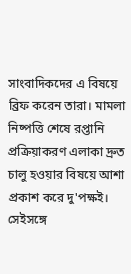সাংবাদিকদের এ বিষয়ে ব্রিফ করেন তারা। মামলা নিষ্পত্তি শেষে রপ্তানি প্রক্রিয়াকরণ এলাকা দ্রুত চালু হওয়ার বিষয়ে আশা প্রকাশ করে দু'পক্ষই।
সেইসঙ্গে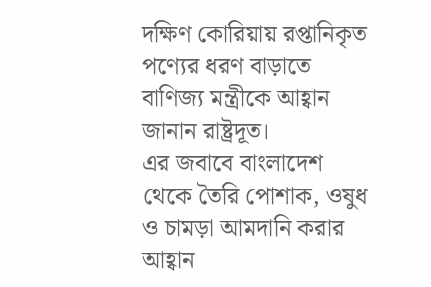দক্ষিণ কোরিয়ায় রপ্তানিকৃত পণ্যের ধরণ বাড়াতে বাণিজ্য মন্ত্রীকে আহ্বান জানান রাষ্ট্রদূত।
এর জবাবে বাংলাদেশ থেকে তৈরি পোশাক, ওষুধ ও চামড়া আমদানি করার আহ্বান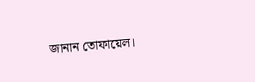জানান তোফায়েল।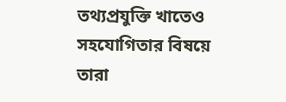তথ্যপ্রযুক্তি খাতেও সহযোগিতার বিষয়ে তারা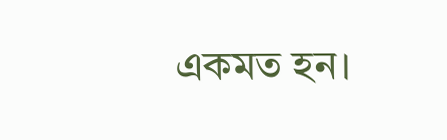একমত হন।